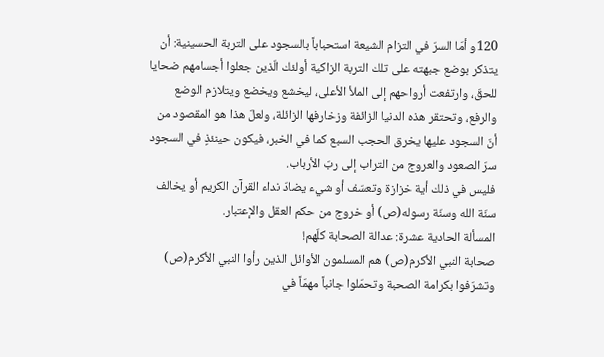120و أمّا السرّ في التزام الشيعة استحباباً بالسجود على التربة الحسينية: أن يتذكر بوضع جبهته على تلك التربة الزاكية أولئك الّذين جعلوا أجسامهم ضحايا للحقّ، وارتفعت أرواحهم إلى الملأ الأعلى، ليخشع ويخضع ويتلازم الوضع والرفع، وتحتقر هذه الدنيا الزائفة وزخارفها الزائلة، ولعلّ هذا هو المقصود من أنّ السجود عليها يخرق الحجب السبع كما في الخبر، فيكون حينئذٍ في السجود سرّ الصعود والعروج من التراب إلى ربّ الأرباب.
فليس في ذلك أية خزازة وتعسّف أو شيء يضادّ نداء القرآن الكريم أو يخالف سنّة الله وسنّة رسوله(ص) أو خروج من حكم العقل والإعتبار.
المسألة الحادية عشرة: عدالة الصحابة كلّهم!
صحابة النبي الأكرم(ص) هم المسلمون الأوائل الذين رأوا النبي الأكرم(ص) وتشرّفوا بكرامة الصحبة وتحمّلوا جانباً مهمّاً في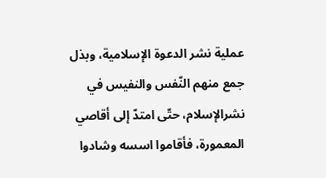عملية نشر الدعوة الإسلامية، وبذل جمع منهم النّفس والنفيس في نشرالإسلام، حتّى امتدّ إلى أقاصي المعمورة، فأقاموا اسسه وشادوا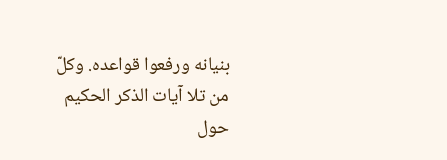بنيانه ورفعوا قواعده. وكلّ من تلا آيات الذكر الحكيم حول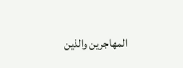المهاجرين والذين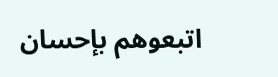اتبعوهم بإحسان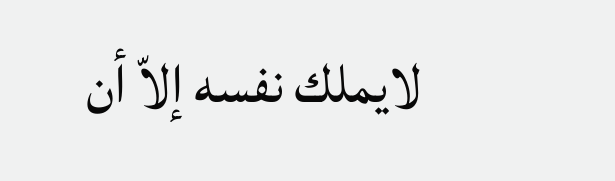لايملك نفسه إلاّ أن